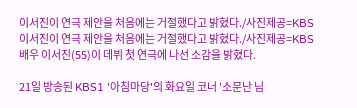이서진이 연극 제안을 처음에는 거절했다고 밝혔다./사진제공=KBS
이서진이 연극 제안을 처음에는 거절했다고 밝혔다./사진제공=KBS
배우 이서진(55)이 데뷔 첫 연극에 나선 소감을 밝혔다.

21일 방송된 KBS1 '아침마당'의 화요일 코너 '소문난 님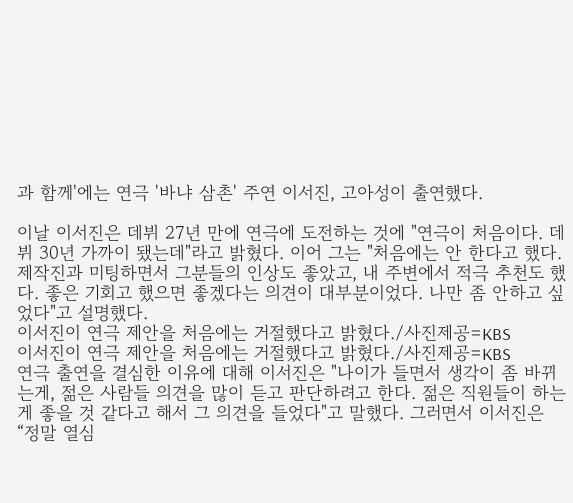과 함께'에는 연극 '바냐 삼촌' 주연 이서진, 고아성이 출연했다.

이날 이서진은 데뷔 27년 만에 연극에 도전하는 것에 "연극이 처음이다. 데뷔 30년 가까이 됐는데"라고 밝혔다. 이어 그는 "처음에는 안 한다고 했다. 제작진과 미팅하면서 그분들의 인상도 좋았고, 내 주변에서 적극 추천도 했다. 좋은 기회고 했으면 좋겠다는 의견이 대부분이었다. 나만 좀 안하고 싶었다"고 설명했다.
이서진이 연극 제안을 처음에는 거절했다고 밝혔다./사진제공=KBS
이서진이 연극 제안을 처음에는 거절했다고 밝혔다./사진제공=KBS
연극 출연을 결심한 이유에 대해 이서진은 "나이가 들면서 생각이 좀 바뀌는게, 젊은 사람들 의견을 많이 듣고 판단하려고 한다. 젊은 직원들이 하는 게 좋을 것 같다고 해서 그 의견을 들었다"고 말했다. 그러면서 이서진은 “정말 열심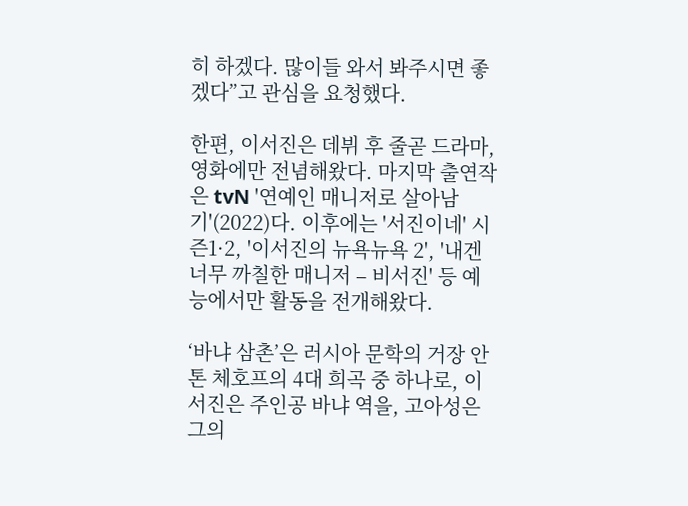히 하겠다. 많이들 와서 봐주시면 좋겠다”고 관심을 요청했다.

한편, 이서진은 데뷔 후 줄곧 드라마, 영화에만 전념해왔다. 마지막 출연작은 tvN '연예인 매니저로 살아남기'(2022)다. 이후에는 '서진이네' 시즌1·2, '이서진의 뉴욕뉴욕 2', '내겐 너무 까칠한 매니저 – 비서진' 등 예능에서만 활동을 전개해왔다.

‘바냐 삼촌’은 러시아 문학의 거장 안톤 체호프의 4대 희곡 중 하나로, 이서진은 주인공 바냐 역을, 고아성은 그의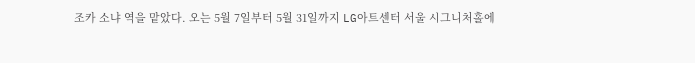조카 소냐 역을 맡았다. 오는 5월 7일부터 5월 31일까지 LG아트센터 서울 시그니처홀에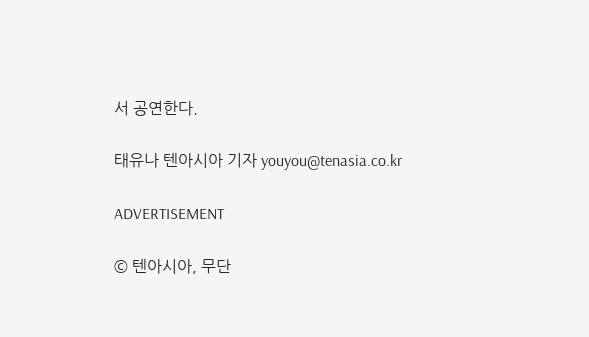서 공연한다.

태유나 텐아시아 기자 youyou@tenasia.co.kr

ADVERTISEMENT

© 텐아시아, 무단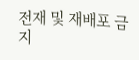전재 및 재배포 금지